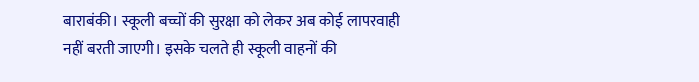बाराबंकी। स्कूली बच्चों की सुरक्षा को लेकर अब कोई लापरवाही नहीं बरती जाएगी। इसके चलते ही स्कूली वाहनों की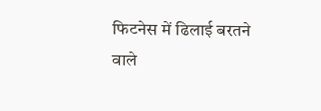फिटनेस में ढिलाई बरतने वाले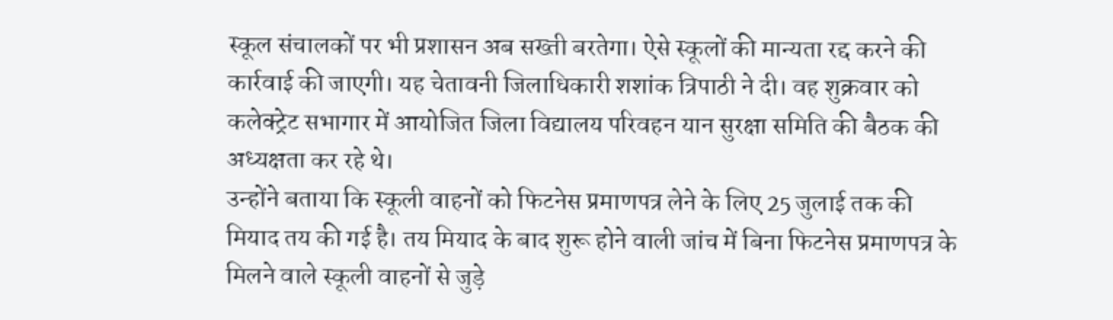स्कूल संचालकों पर भी प्रशासन अब सख्ती बरतेगा। ऐसे स्कूलों की मान्यता रद्द करने की कार्रवाई की जाएगी। यह चेतावनी जिलाधिकारी शशांक त्रिपाठी ने दी। वह शुक्रवार को कलेक्ट्रेट सभागार में आयोजित जिला विद्यालय परिवहन यान सुरक्षा समिति की बैठक की अध्यक्षता कर रहे थे।
उन्होंने बताया कि स्कूली वाहनों को फिटनेस प्रमाणपत्र लेने के लिए 25 जुलाई तक की मियाद तय की गई है। तय मियाद के बाद शुरू होने वाली जांच में बिना फिटनेस प्रमाणपत्र के मिलने वाले स्कूली वाहनों से जुड़े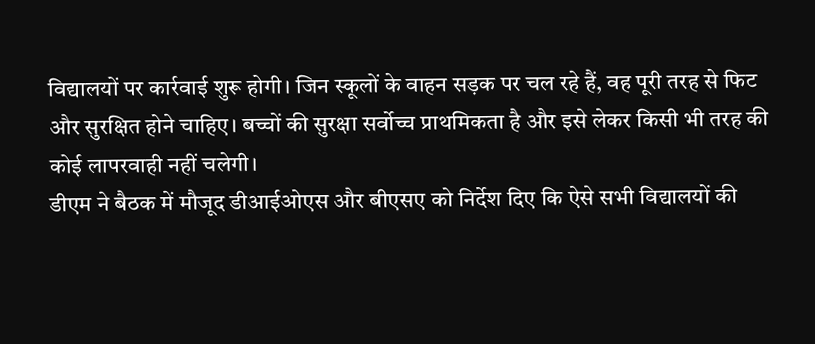विद्यालयों पर कार्रवाई शुरू होगी। जिन स्कूलों के वाहन सड़क पर चल रहे हैं, वह पूरी तरह से फिट और सुरक्षित होने चाहिए। बच्चों की सुरक्षा सर्वोच्च प्राथमिकता है और इसे लेकर किसी भी तरह की कोई लापरवाही नहीं चलेगी।
डीएम ने बैठक में मौजूद डीआईओएस और बीएसए को निर्देश दिए कि ऐसे सभी विद्यालयों की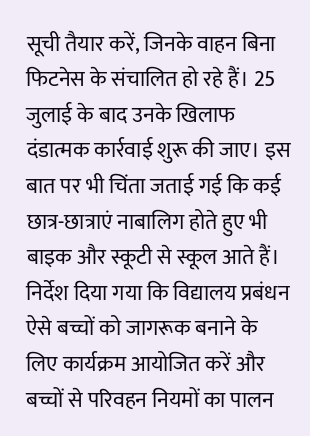सूची तैयार करें, जिनके वाहन बिना फिटनेस के संचालित हो रहे हैं। 25 जुलाई के बाद उनके खिलाफ दंडात्मक कार्रवाई शुरू की जाए। इस बात पर भी चिंता जताई गई कि कई छात्र-छात्राएं नाबालिग होते हुए भी बाइक और स्कूटी से स्कूल आते हैं। निर्देश दिया गया कि विद्यालय प्रबंधन ऐसे बच्चों को जागरूक बनाने के लिए कार्यक्रम आयोजित करें और बच्चों से परिवहन नियमों का पालन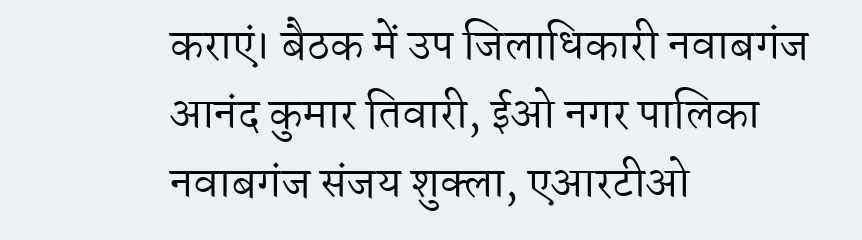कराएं। बैठक में उप जिलाधिकारी नवाबगंज आनंद कुमार तिवारी, ईओ नगर पालिका नवाबगंज संजय शुक्ला, एआरटीओ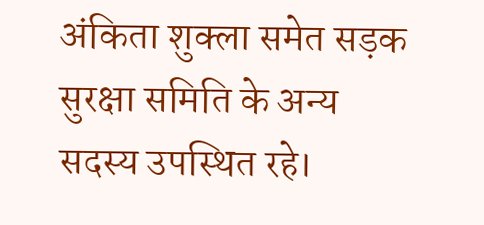अंकिता शुक्ला समेत सड़क सुरक्षा समिति के अन्य सदस्य उपस्थित रहे।